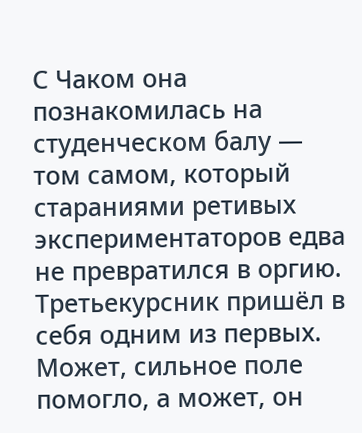С Чаком она познакомилась на студенческом балу — том самом, который стараниями ретивых экспериментаторов едва не превратился в оргию. Третьекурсник пришёл в себя одним из первых. Может, сильное поле помогло, а может, он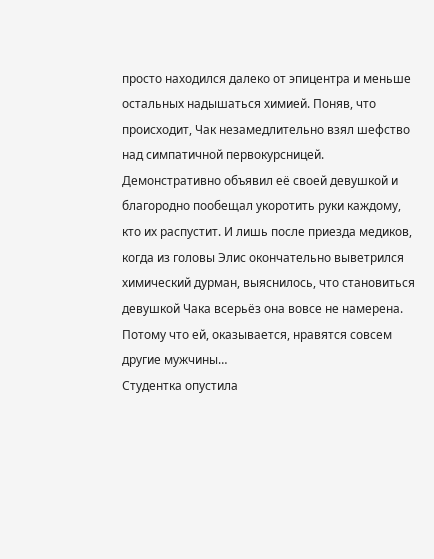просто находился далеко от эпицентра и меньше остальных надышаться химией. Поняв, что происходит, Чак незамедлительно взял шефство над симпатичной первокурсницей. Демонстративно объявил её своей девушкой и благородно пообещал укоротить руки каждому, кто их распустит. И лишь после приезда медиков, когда из головы Элис окончательно выветрился химический дурман, выяснилось, что становиться девушкой Чака всерьёз она вовсе не намерена. Потому что ей, оказывается, нравятся совсем другие мужчины…
Студентка опустила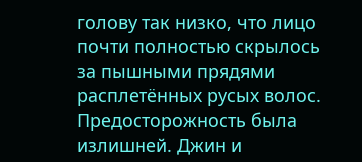голову так низко, что лицо почти полностью скрылось за пышными прядями расплетённых русых волос. Предосторожность была излишней. Джин и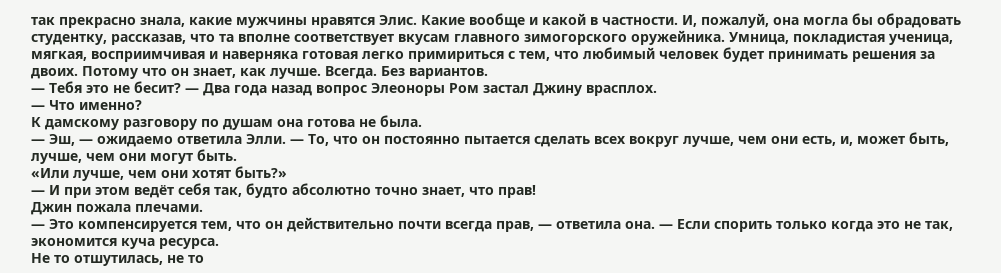так прекрасно знала, какие мужчины нравятся Элис. Какие вообще и какой в частности. И, пожалуй, она могла бы обрадовать студентку, рассказав, что та вполне соответствует вкусам главного зимогорского оружейника. Умница, покладистая ученица, мягкая, восприимчивая и наверняка готовая легко примириться с тем, что любимый человек будет принимать решения за двоих. Потому что он знает, как лучше. Всегда. Без вариантов.
— Тебя это не бесит? — Два года назад вопрос Элеоноры Ром застал Джину врасплох.
— Что именно?
К дамскому разговору по душам она готова не была.
— Эш, — ожидаемо ответила Элли. — То, что он постоянно пытается сделать всех вокруг лучше, чем они есть, и, может быть, лучше, чем они могут быть.
«Или лучше, чем они хотят быть?»
— И при этом ведёт себя так, будто абсолютно точно знает, что прав!
Джин пожала плечами.
— Это компенсируется тем, что он действительно почти всегда прав, — ответила она. — Если спорить только когда это не так, экономится куча ресурса.
Не то отшутилась, не то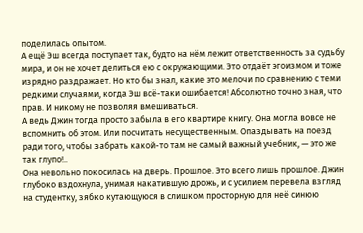поделилась опытом.
А ещё Эш всегда поступает так, будто на нём лежит ответственность за судьбу мира, и он не хочет делиться ею с окружающими. Это отдаёт эгоизмом и тоже изрядно раздражает. Но кто бы знал, какие это мелочи по сравнению с теми редкими случаями, когда Эш всё-таки ошибается! Абсолютно точно зная, что прав. И никому не позволяя вмешиваться.
А ведь Джин тогда просто забыла в его квартире книгу. Она могла вовсе не вспомнить об этом. Или посчитать несущественным. Опаздывать на поезд ради того, чтобы забрать какой-то там не самый важный учебник, — это же так глупо!..
Она невольно покосилась на дверь. Прошлое. Это всего лишь прошлое. Джин глубоко вздохнула, унимая накатившую дрожь, и с усилием перевела взгляд на студентку, зябко кутающуюся в слишком просторную для неё синюю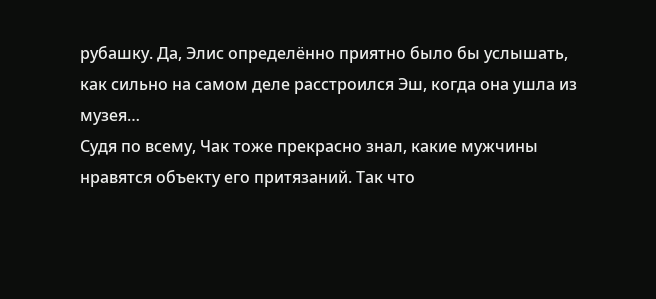рубашку. Да, Элис определённо приятно было бы услышать, как сильно на самом деле расстроился Эш, когда она ушла из музея…
Судя по всему, Чак тоже прекрасно знал, какие мужчины нравятся объекту его притязаний. Так что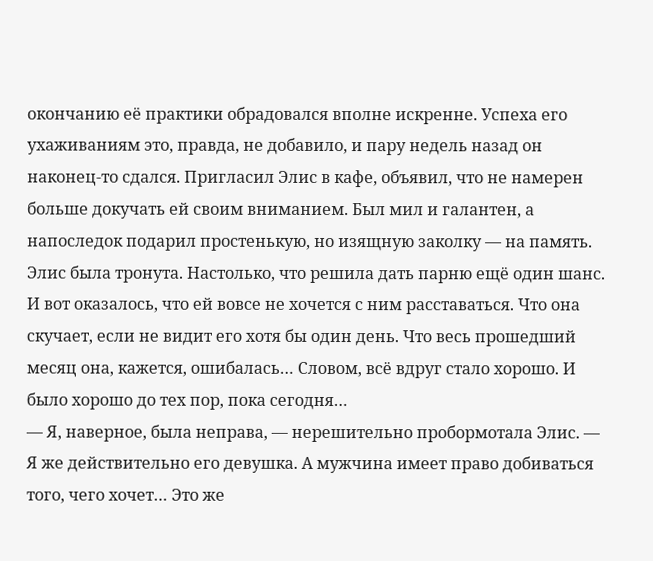окончанию её практики обрадовался вполне искренне. Успеха его ухаживаниям это, правда, не добавило, и пару недель назад он наконец-то сдался. Пригласил Элис в кафе, объявил, что не намерен больше докучать ей своим вниманием. Был мил и галантен, а напоследок подарил простенькую, но изящную заколку — на память.
Элис была тронута. Настолько, что решила дать парню ещё один шанс. И вот оказалось, что ей вовсе не хочется с ним расставаться. Что она скучает, если не видит его хотя бы один день. Что весь прошедший месяц она, кажется, ошибалась… Словом, всё вдруг стало хорошо. И было хорошо до тех пор, пока сегодня…
— Я, наверное, была неправа, — нерешительно пробормотала Элис. — Я же действительно его девушка. А мужчина имеет право добиваться того, чего хочет… Это же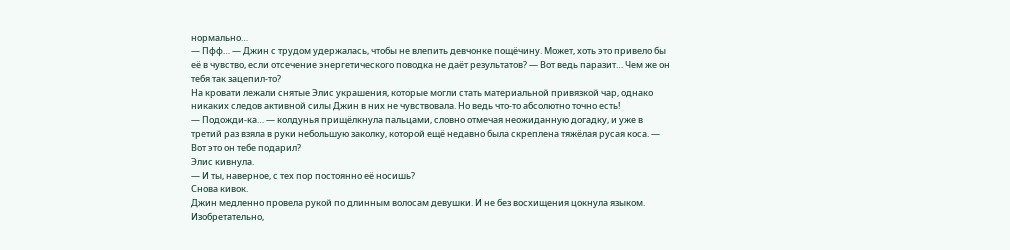нормально…
— Пфф… — Джин с трудом удержалась, чтобы не влепить девчонке пощёчину. Может, хоть это привело бы её в чувство, если отсечение энергетического поводка не даёт результатов? — Вот ведь паразит… Чем же он тебя так зацепил-то?
На кровати лежали снятые Элис украшения, которые могли стать материальной привязкой чар, однако никаких следов активной силы Джин в них не чувствовала. Но ведь что-то абсолютно точно есть!
— Подожди-ка… — колдунья прищёлкнула пальцами, словно отмечая неожиданную догадку, и уже в третий раз взяла в руки небольшую заколку, которой ещё недавно была скреплена тяжёлая русая коса. — Вот это он тебе подарил?
Элис кивнула.
— И ты, наверное, с тех пор постоянно её носишь?
Снова кивок.
Джин медленно провела рукой по длинным волосам девушки. И не без восхищения цокнула языком. Изобретательно,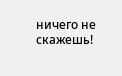ничего не скажешь!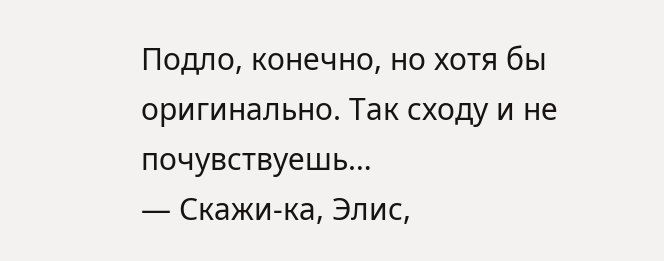Подло, конечно, но хотя бы оригинально. Так сходу и не почувствуешь…
— Скажи-ка, Элис,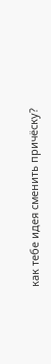как тебе идея сменить причёску?